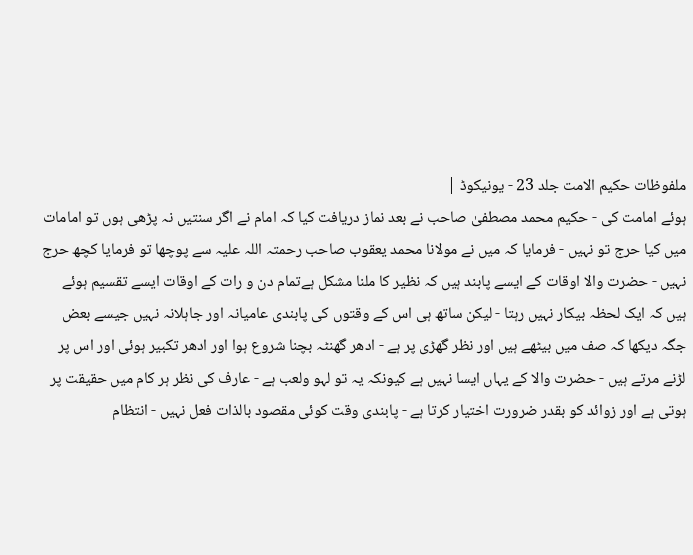ملفوظات حکیم الامت جلد 23 - یونیکوڈ |
ہوئے امامت کی - حکیم محمد مصطفیٰ صاحب نے بعد نماز دریافت کیا کہ امام نے اگر سنتیں نہ پڑھی ہوں تو امامات میں کیا حرج تو نہیں - فرمایا کہ میں نے مولانا محمد یعقوب صاحب رحمتہ اللہ علیہ سے پوچھا تو فرمایا کچھ حرج نہیں - حضرت والا اوقات کے ایسے پابند ہیں کہ نظیر کا ملنا مشکل ہےتمام دن و رات کے اوقات ایسے تقسیم ہوئے ہیں کہ ایک لحظہ بیکار نہیں رہتا - لیکن ساتھ ہی اس کے وقتوں کی پابندی عامیانہ اور جاہلانہ نہیں جیسے بعض جگہ دیکھا کہ صف میں بیٹھے ہیں اور نظر گھڑی پر ہے - ادھر گھنٹہ بچنا شروع ہوا اور ادھر تکبیر ہوئی اور اس پر لڑنے مرتے ہیں - حضرت والا کے یہاں ایسا نہیں ہے کیونکہ یہ تو لہو ولعب ہے - عارف کی نظر ہر کام میں حقیقت پر ہوتی ہے اور زوائد کو بقدر ضرورت اختیار کرتا ہے - پابندی وقت کوئی مقصود بالذات فعل نہیں - انتظام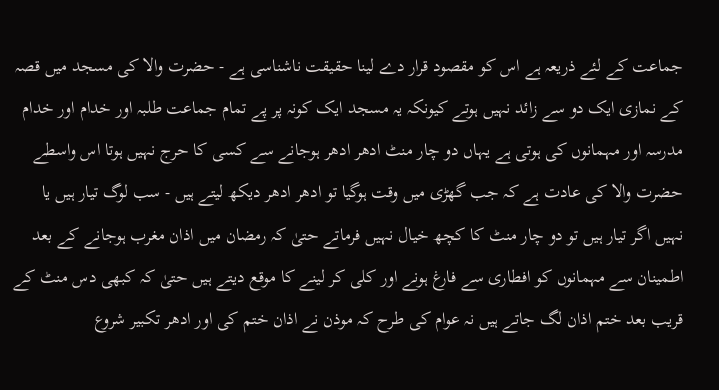جماعت کے لئے ذریعہ ہے اس کو مقصود قرار دے لینا حقیقت ناشناسی ہے - حضرت والا کی مسجد میں قصہ کے نمازی ایک دو سے زائد نہیں ہوتے کیونکہ یہ مسجد ایک کونہ پر پے تمام جماعت طلبہ اور خدام اور خدام مدرسہ اور مہمانوں کی ہوتی ہے یہاں دو چار منٹ ادھر ادھر ہوجانے سے کسی کا حرج نہیں ہوتا اس واسطے حضرت والا کی عادت ہے کہ جب گھڑی میں وقت ہوگیا تو ادھر ادھر دیکھ لیتے ہیں - سب لوگ تیار ہیں یا نہیں اگر تیار ہیں تو دو چار منٹ کا کچھ خیال نہیں فرماتے حتیٰ کہ رمضان میں اذان مغرب ہوجانے کے بعد اطمینان سے مہمانوں کو افطاری سے فارغ ہونے اور کلی کر لینے کا موقع دیتے ہیں حتیٰ کہ کبھی دس منٹ کے قریب بعد ختم اذان لگ جاتے ہیں نہ عوام کی طرح کہ موذن نے اذان ختم کی اور ادھر تکبیر شروع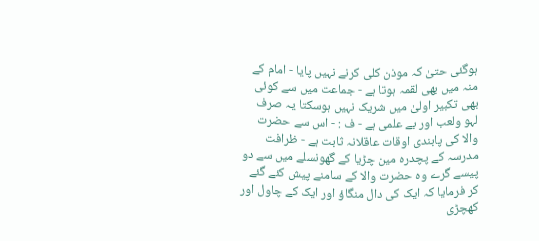ہوگئی حتیٰ کہ موذن کلی کرنے نہیں پایا - امام کے منہ میں بھی لقمہ ہوتا ہے - جماعت میں سے کوئی بھی تکبیر اولیٰ میں شریک نہیں ہوسکتا یہ صرف لہو ولعب اور بے علمی ہے - ف : - اس سے حضرت والا کی پابندی اوقات عاقلانہ ثابت ہے - ظرافت مدرسہ کے پچدرہ مین چڑیا کے گھونسلے میں سے دو پیسے گرے وہ حضرت والا کے سامنے پیش کئے گئے کر فرمایا کہ ایک کی دال منگاؤ اور ایک کے چاول اور کھچڑی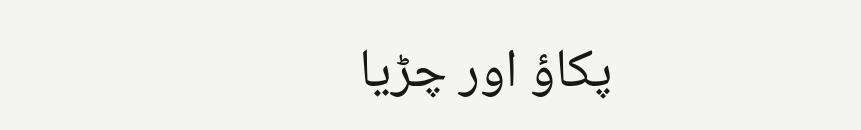پکاؤ اور چڑیا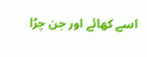اسے کھائے اور جن چڑا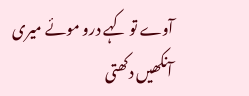آوے تو کہے درو موئے میری آنکھیں دکھتی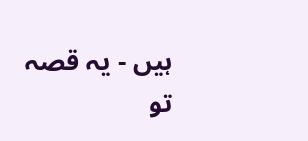ہیں - یہ قصہ تو